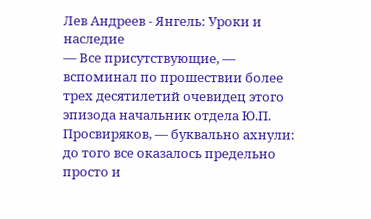Лев Андреев - Янгель: Уроки и наследие
— Все присутствующие, — вспоминал по прошествии более трех десятилетий очевидец этого эпизода начальник отдела Ю.П. Просвиряков, — буквально ахнули: до того все оказалось предельно просто и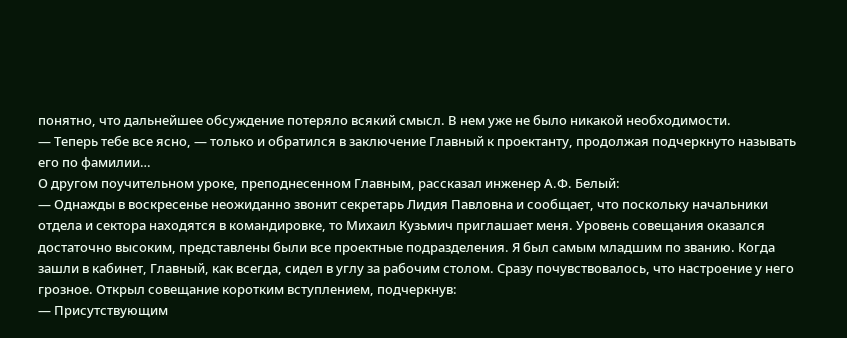понятно, что дальнейшее обсуждение потеряло всякий смысл. В нем уже не было никакой необходимости.
— Теперь тебе все ясно, — только и обратился в заключение Главный к проектанту, продолжая подчеркнуто называть его по фамилии…
О другом поучительном уроке, преподнесенном Главным, рассказал инженер А.Ф. Белый:
— Однажды в воскресенье неожиданно звонит секретарь Лидия Павловна и сообщает, что поскольку начальники отдела и сектора находятся в командировке, то Михаил Кузьмич приглашает меня. Уровень совещания оказался достаточно высоким, представлены были все проектные подразделения. Я был самым младшим по званию. Когда зашли в кабинет, Главный, как всегда, сидел в углу за рабочим столом. Сразу почувствовалось, что настроение у него грозное. Открыл совещание коротким вступлением, подчеркнув:
— Присутствующим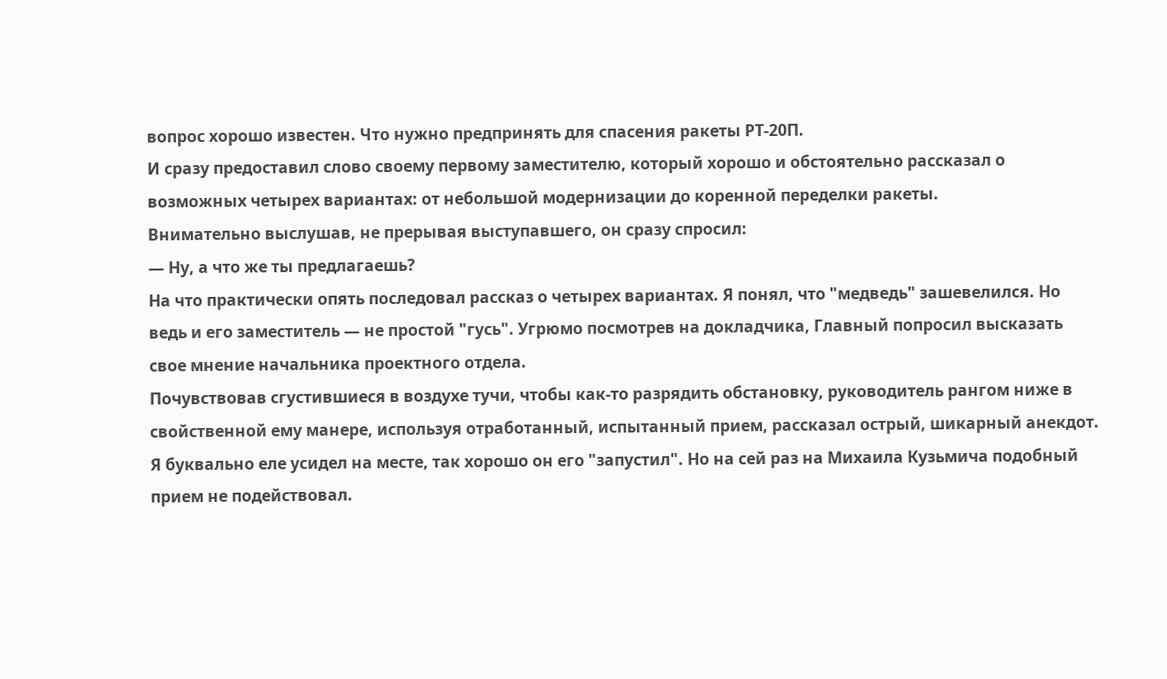вопрос хорошо известен. Что нужно предпринять для спасения ракеты РТ-20П.
И сразу предоставил слово своему первому заместителю, который хорошо и обстоятельно рассказал о возможных четырех вариантах: от небольшой модернизации до коренной переделки ракеты.
Внимательно выслушав, не прерывая выступавшего, он сразу спросил:
— Ну, а что же ты предлагаешь?
На что практически опять последовал рассказ о четырех вариантах. Я понял, что "медведь" зашевелился. Но ведь и его заместитель — не простой "гусь". Угрюмо посмотрев на докладчика, Главный попросил высказать свое мнение начальника проектного отдела.
Почувствовав сгустившиеся в воздухе тучи, чтобы как-то разрядить обстановку, руководитель рангом ниже в свойственной ему манере, используя отработанный, испытанный прием, рассказал острый, шикарный анекдот. Я буквально еле усидел на месте, так хорошо он его "запустил". Но на сей раз на Михаила Кузьмича подобный прием не подействовал.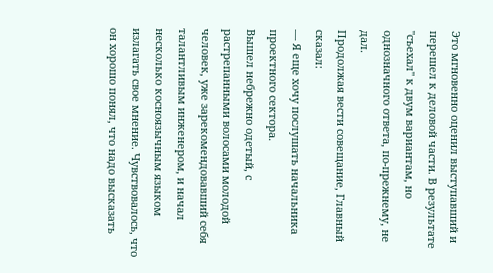Это мгновенно оценил выступавший и перешел к деловой части. В результате "съехал" к двум вариантам, но однозначного ответа, по-прежнему, не дал.
Продолжая вести совещание, Главный сказал:
— Я еще хочу послушать начальника проектного сектора.
Вышел небрежно одетый, с растрепанными волосами молодой человек, уже зарекомендовавший себя талантливым инженером, и начал несколько косноязычным языком излагать свое мнение. Чувствовалось, что он хорошо понял, что надо высказать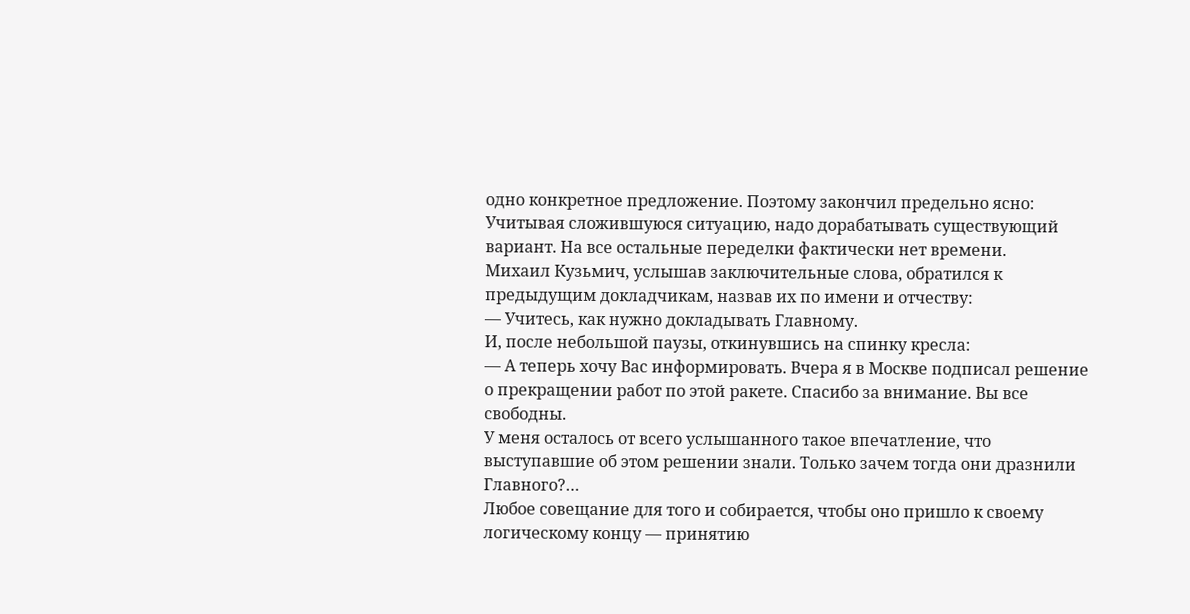одно конкретное предложение. Поэтому закончил предельно ясно:
Учитывая сложившуюся ситуацию, надо дорабатывать существующий вариант. На все остальные переделки фактически нет времени.
Михаил Кузьмич, услышав заключительные слова, обратился к предыдущим докладчикам, назвав их по имени и отчеству:
— Учитесь, как нужно докладывать Главному.
И, после небольшой паузы, откинувшись на спинку кресла:
— А теперь хочу Вас информировать. Вчера я в Москве подписал решение о прекращении работ по этой ракете. Спасибо за внимание. Вы все свободны.
У меня осталось от всего услышанного такое впечатление, что выступавшие об этом решении знали. Только зачем тогда они дразнили Главного?…
Любое совещание для того и собирается, чтобы оно пришло к своему логическому концу — принятию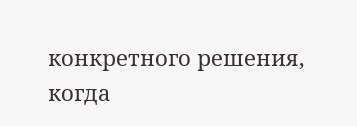конкретного решения, когда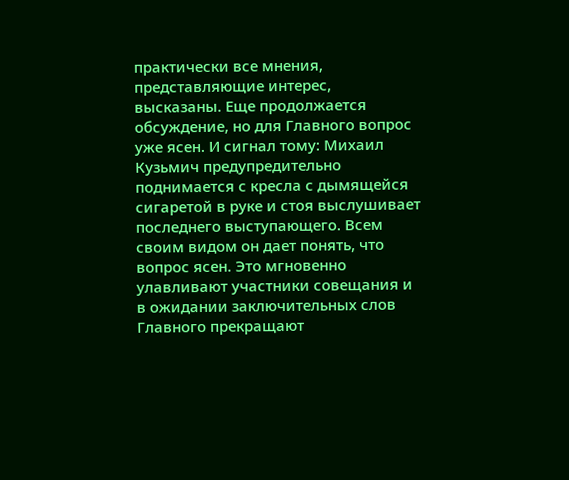практически все мнения, представляющие интерес, высказаны. Еще продолжается обсуждение, но для Главного вопрос уже ясен. И сигнал тому: Михаил Кузьмич предупредительно поднимается с кресла с дымящейся сигаретой в руке и стоя выслушивает последнего выступающего. Всем своим видом он дает понять, что вопрос ясен. Это мгновенно улавливают участники совещания и в ожидании заключительных слов Главного прекращают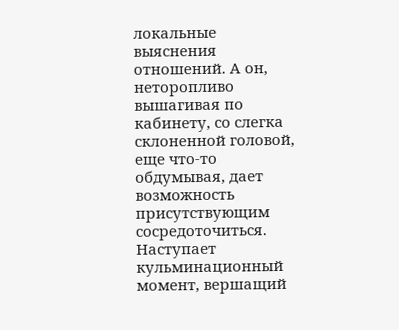локальные выяснения отношений. А он, неторопливо вышагивая по кабинету, со слегка склоненной головой, еще что-то обдумывая, дает возможность присутствующим сосредоточиться.
Наступает кульминационный момент, вершащий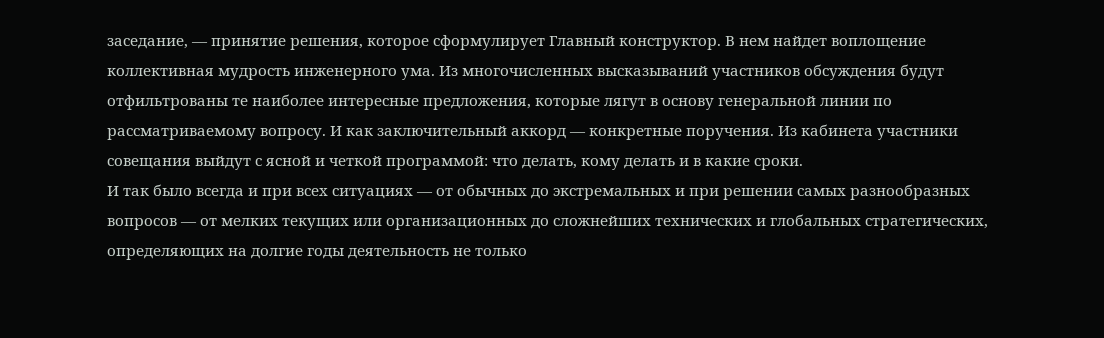заседание, — принятие решения, которое сформулирует Главный конструктор. В нем найдет воплощение коллективная мудрость инженерного ума. Из многочисленных высказываний участников обсуждения будут отфильтрованы те наиболее интересные предложения, которые лягут в основу генеральной линии по рассматриваемому вопросу. И как заключительный аккорд — конкретные поручения. Из кабинета участники совещания выйдут с ясной и четкой программой: что делать, кому делать и в какие сроки.
И так было всегда и при всех ситуациях — от обычных до экстремальных и при решении самых разнообразных вопросов — от мелких текущих или организационных до сложнейших технических и глобальных стратегических, определяющих на долгие годы деятельность не только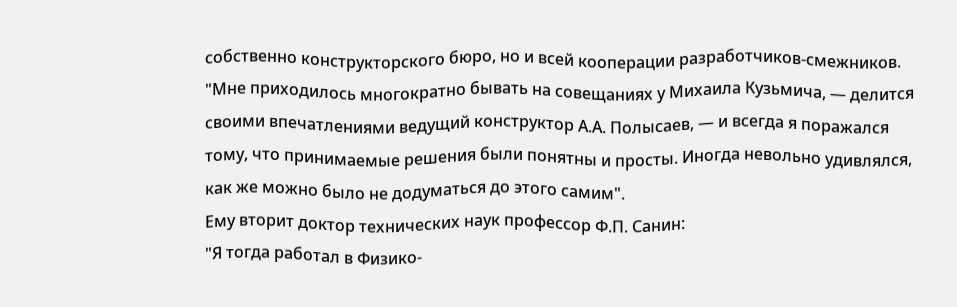собственно конструкторского бюро, но и всей кооперации разработчиков-смежников.
"Мне приходилось многократно бывать на совещаниях у Михаила Кузьмича, — делится своими впечатлениями ведущий конструктор А.А. Полысаев, — и всегда я поражался тому, что принимаемые решения были понятны и просты. Иногда невольно удивлялся, как же можно было не додуматься до этого самим".
Ему вторит доктор технических наук профессор Ф.П. Санин:
"Я тогда работал в Физико-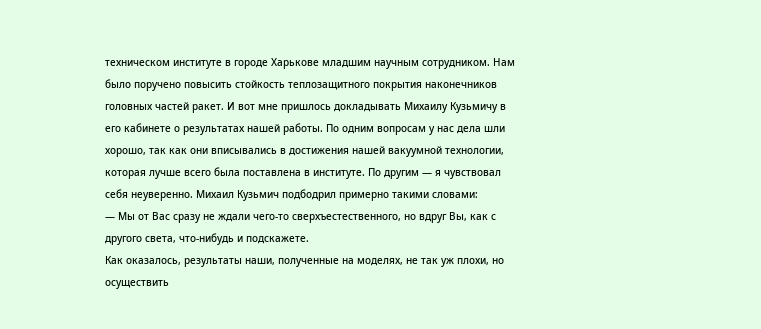техническом институте в городе Харькове младшим научным сотрудником. Нам было поручено повысить стойкость теплозащитного покрытия наконечников головных частей ракет. И вот мне пришлось докладывать Михаилу Кузьмичу в его кабинете о результатах нашей работы. По одним вопросам у нас дела шли хорошо, так как они вписывались в достижения нашей вакуумной технологии, которая лучше всего была поставлена в институте. По другим — я чувствовал себя неуверенно. Михаил Кузьмич подбодрил примерно такими словами:
— Мы от Вас сразу не ждали чего-то сверхъестественного, но вдруг Вы, как с другого света, что-нибудь и подскажете.
Как оказалось, результаты наши, полученные на моделях, не так уж плохи, но осуществить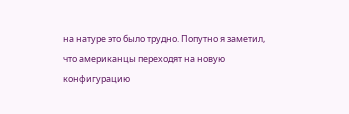на натуре это было трудно. Попутно я заметил, что американцы переходят на новую конфигурацию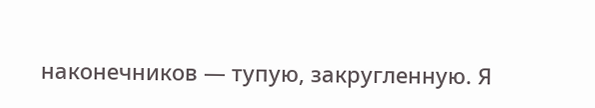наконечников — тупую, закругленную. Я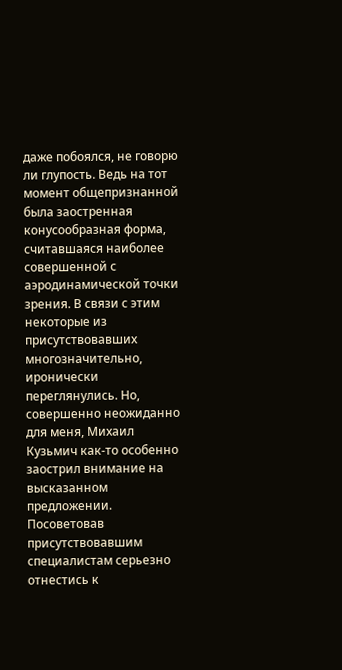даже побоялся, не говорю ли глупость. Ведь на тот момент общепризнанной была заостренная конусообразная форма, считавшаяся наиболее совершенной с аэродинамической точки зрения. В связи с этим некоторые из присутствовавших многозначительно, иронически переглянулись. Но, совершенно неожиданно для меня, Михаил Кузьмич как-то особенно заострил внимание на высказанном предложении. Посоветовав присутствовавшим специалистам серьезно отнестись к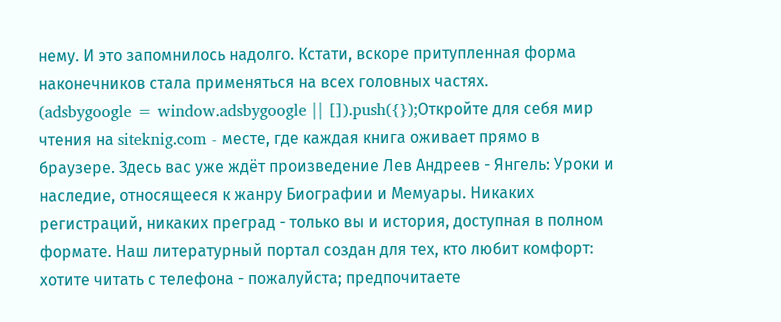нему. И это запомнилось надолго. Кстати, вскоре притупленная форма наконечников стала применяться на всех головных частях.
(adsbygoogle = window.adsbygoogle || []).push({});Откройте для себя мир чтения на siteknig.com - месте, где каждая книга оживает прямо в браузере. Здесь вас уже ждёт произведение Лев Андреев - Янгель: Уроки и наследие, относящееся к жанру Биографии и Мемуары. Никаких регистраций, никаких преград - только вы и история, доступная в полном формате. Наш литературный портал создан для тех, кто любит комфорт: хотите читать с телефона - пожалуйста; предпочитаете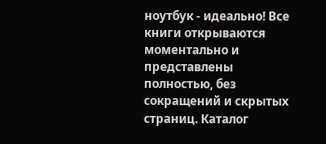ноутбук - идеально! Все книги открываются моментально и представлены полностью, без сокращений и скрытых страниц. Каталог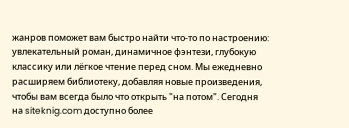жанров поможет вам быстро найти что-то по настроению: увлекательный роман, динамичное фэнтези, глубокую классику или лёгкое чтение перед сном. Мы ежедневно расширяем библиотеку, добавляя новые произведения, чтобы вам всегда было что открыть "на потом". Сегодня на siteknig.com доступно более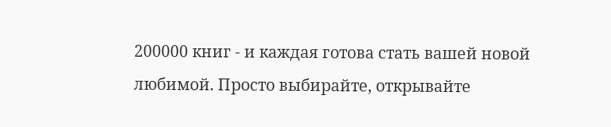200000 книг - и каждая готова стать вашей новой любимой. Просто выбирайте, открывайте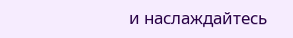и наслаждайтесь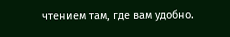чтением там, где вам удобно.